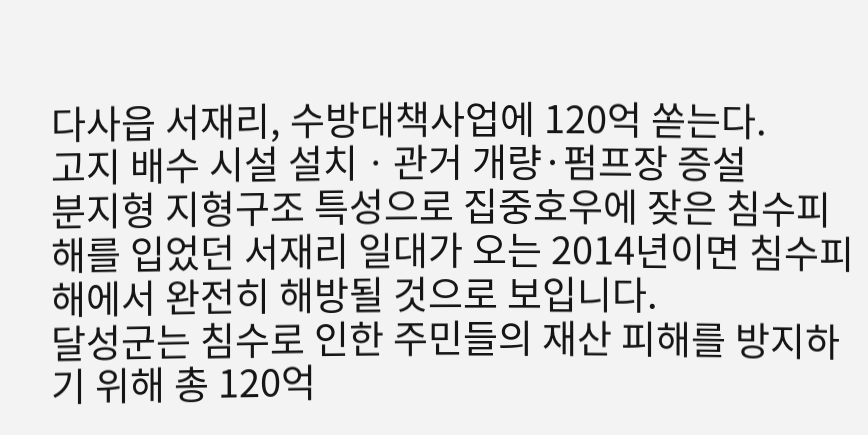다사읍 서재리, 수방대책사업에 120억 쏟는다.
고지 배수 시설 설치ㆍ관거 개량·펌프장 증설
분지형 지형구조 특성으로 집중호우에 잦은 침수피해를 입었던 서재리 일대가 오는 2014년이면 침수피해에서 완전히 해방될 것으로 보입니다.
달성군는 침수로 인한 주민들의 재산 피해를 방지하기 위해 총 120억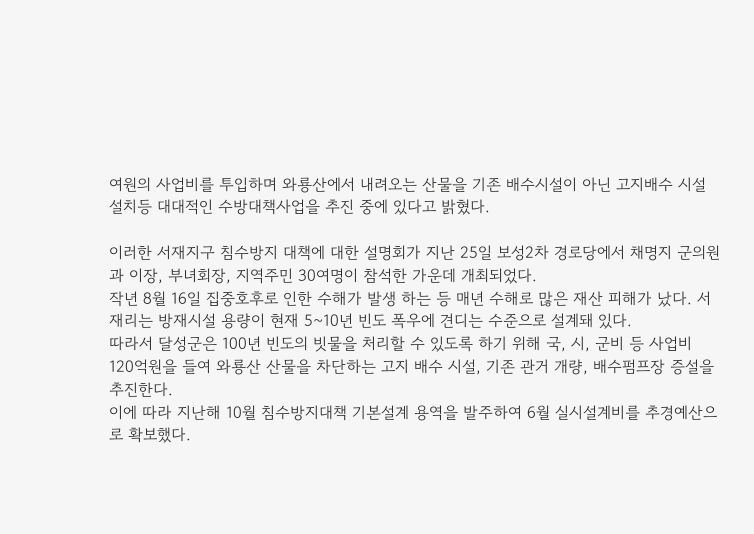여원의 사업비를 투입하며 와룡산에서 내려오는 산물을 기존 배수시설이 아닌 고지배수 시설 설치등 대대적인 수방대책사업을 추진 중에 있다고 밝혔다.

이러한 서재지구 침수방지 대책에 대한 설명회가 지난 25일 보성2차 경로당에서 채명지 군의원과 이장, 부녀회장, 지역주민 30여명이 참석한 가운데 개최되었다.
작년 8월 16일 집중호후로 인한 수해가 발생 하는 등 매년 수해로 많은 재산 피해가 났다. 서재리는 방재시설 용량이 현재 5~10년 빈도 폭우에 견디는 수준으로 설계돼 있다.
따라서 달성군은 100년 빈도의 빗물을 처리할 수 있도록 하기 위해 국, 시, 군비 등 사업비 120억원을 들여 와룡산 산물을 차단하는 고지 배수 시설, 기존 관거 개량, 배수펌프장 증설을 추진한다.
이에 따라 지난해 10월 침수방지대책 기본설계 용역을 발주하여 6월 실시설계비를 추경예산으로 확보했다.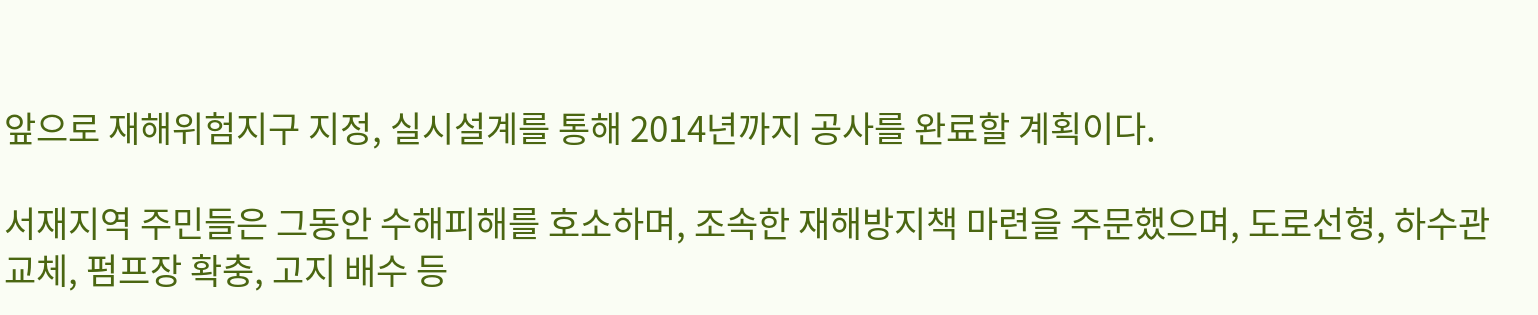앞으로 재해위험지구 지정, 실시설계를 통해 2014년까지 공사를 완료할 계획이다.

서재지역 주민들은 그동안 수해피해를 호소하며, 조속한 재해방지책 마련을 주문했으며, 도로선형, 하수관 교체, 펌프장 확충, 고지 배수 등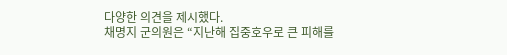다양한 의견을 제시했다.
채명지 군의원은 “지난해 집중호우로 큰 피해를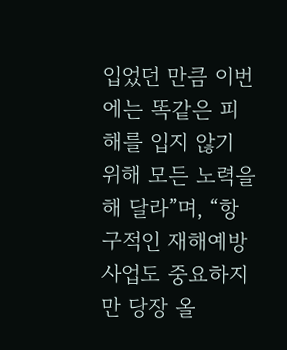입었던 만큼 이번에는 똑같은 피해를 입지 않기 위해 모든 노력을 해 달라”며, “항구적인 재해예방사업도 중요하지만 당장 올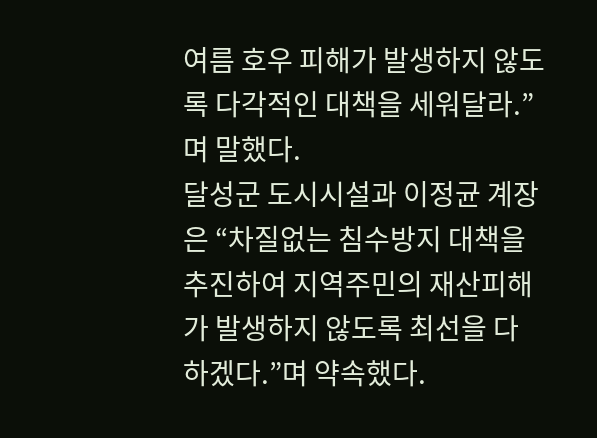여름 호우 피해가 발생하지 않도록 다각적인 대책을 세워달라.”며 말했다.
달성군 도시시설과 이정균 계장은 “차질없는 침수방지 대책을 추진하여 지역주민의 재산피해가 발생하지 않도록 최선을 다 하겠다.”며 약속했다.